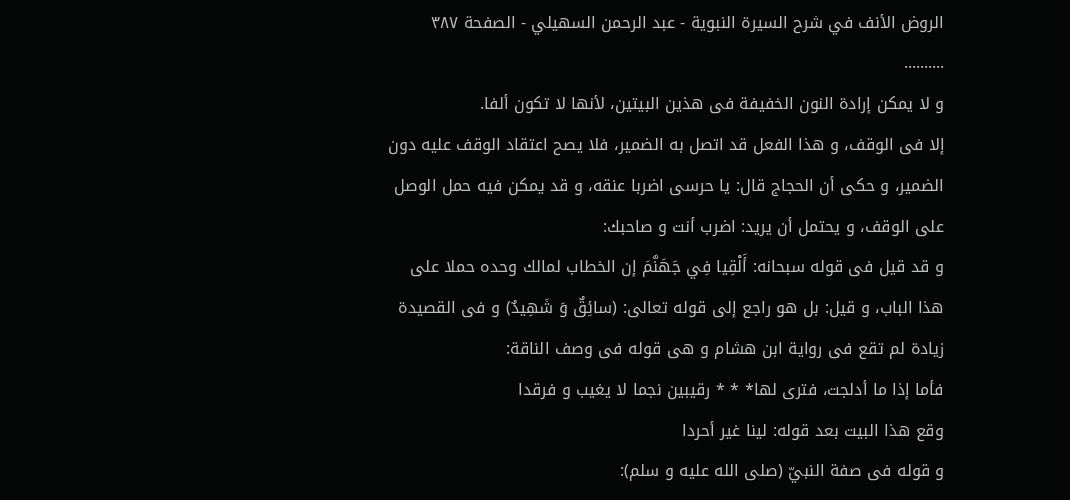الروض الأنف في شرح السيرة النبوية - عبد الرحمن السهيلي - الصفحة ٣٨٧
..........
و لا يمكن إرادة النون الخفيفة فى هذين البيتين، لأنها لا تكون ألفا.
إلا فى الوقف، و هذا الفعل قد اتصل به الضمير، فلا يصح اعتقاد الوقف عليه دون الضمير، و حكى أن الحجاج قال: يا حرسى اضربا عنقه، و قد يمكن فيه حمل الوصل على الوقف، و يحتمل أن يريد: اضرب أنت و صاحبك:
و قد قيل فى قوله سبحانه: أَلْقِيا فِي جَهَنَّمَ إن الخطاب لمالك وحده حملا على هذا الباب، و قيل: بل هو راجع إلى قوله تعالى: (سائِقٌ وَ شَهِيدٌ) و فى القصيدة زيادة لم تقع فى رواية ابن هشام و هى قوله فى وصف الناقة:
فأما إذا ما أدلجت، فترى لها* * * رقيبين نجما لا يغيب و فرقدا
وقع هذا البيت بعد قوله: لينا غير أحردا
و قوله فى صفة النبيّ (صلى الله عليه و سلم):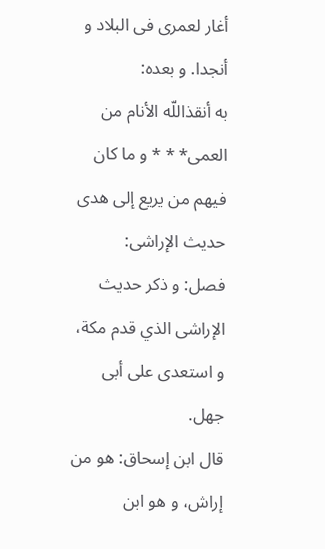أغار لعمرى فى البلاد و أنجدا. و بعده:
به أنقذاللّه الأنام من العمى* * * و ما كان فيهم من يريع إلى هدى
حديث الإراشى:
فصل: و ذكر حديث الإراشى الذي قدم مكة، و استعدى على أبى جهل.
قال ابن إسحاق: هو من إراش، و هو ابن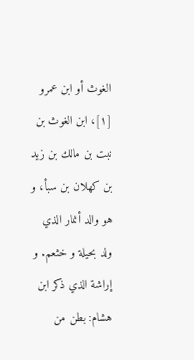الغوث أو ابن عمرو [١]، ابن الغوث بن نبت بن مالك بن زيد بن كهلان بن سبأ، و هو والد أنمار الذي ولد بحيلة و خثعم. و إراشة الذي ذكر ابن هشام: بطن من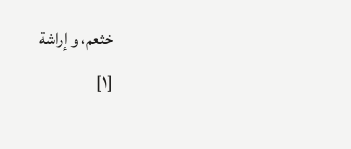خثعم، و إراشة
[١]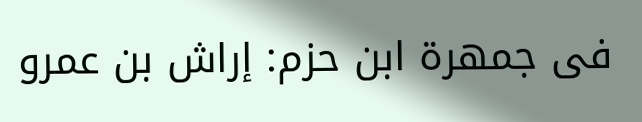فى جمهرة ابن حزم: إراش بن عمرو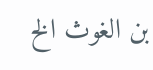بن الغوث الخ